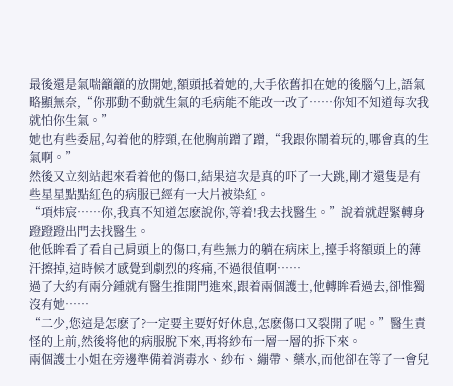最後還是氣喘籲籲的放開她,額頭抵着她的,大手依舊扣在她的後腦勺上,語氣略顯無奈,“你那動不動就生氣的毛病能不能改一改了……你知不知道每次我就怕你生氣。”
她也有些委屈,勾着他的脖頸,在他胸前蹭了蹭,“我跟你鬧着玩的,哪會真的生氣啊。”
然後又立刻站起來看着他的傷口,結果這次是真的吓了一大跳,剛才還隻是有些星星點點紅色的病服已經有一大片被染紅。
“項炜宸……你,我真不知道怎麽說你,等着!我去找醫生。”說着就趕緊轉身蹬蹬蹬出門去找醫生。
他低眸看了看自己肩頭上的傷口,有些無力的躺在病床上,擡手将額頭上的薄汗擦掉,這時候才感覺到劇烈的疼痛,不過很值啊……
過了大約有兩分鍾就有醫生推開門進來,跟着兩個護士,他轉眸看過去,卻惟獨沒有她……
“二少,您這是怎麽了?一定要主要好好休息,怎麽傷口又裂開了呢。”醫生責怪的上前,然後将他的病服脫下來,再将紗布一層一層的拆下來。
兩個護士小姐在旁邊準備着消毒水、紗布、繃帶、藥水,而他卻在等了一會兒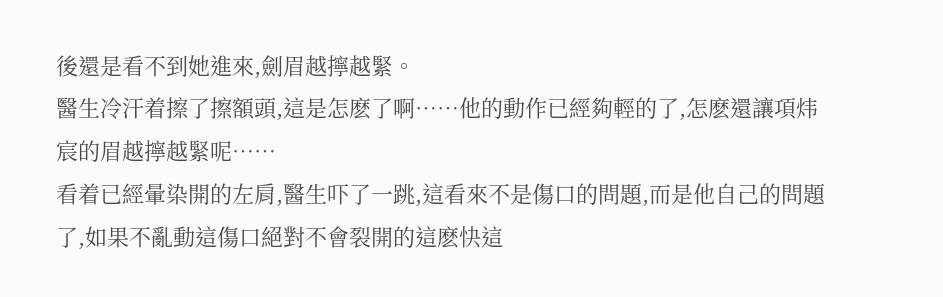後還是看不到她進來,劍眉越擰越緊。
醫生冷汗着擦了擦額頭,這是怎麽了啊……他的動作已經夠輕的了,怎麽還讓項炜宸的眉越擰越緊呢……
看着已經暈染開的左肩,醫生吓了一跳,這看來不是傷口的問題,而是他自己的問題了,如果不亂動這傷口絕對不會裂開的這麽快這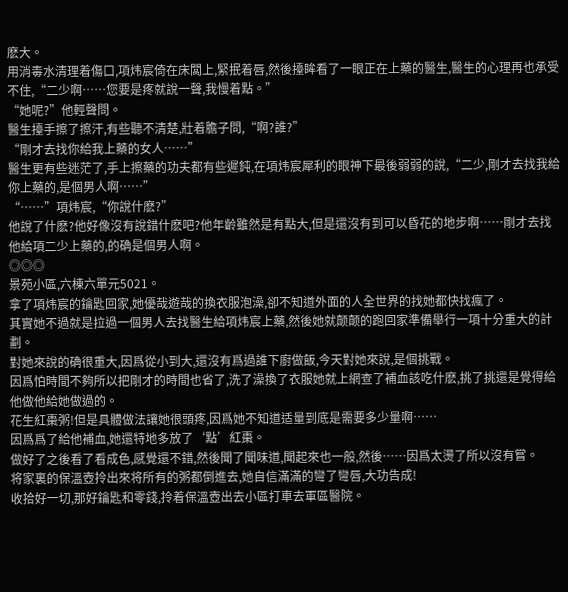麽大。
用消毒水清理着傷口,項炜宸倚在床闆上,緊抿着唇,然後擡眸看了一眼正在上藥的醫生,醫生的心理再也承受不住,“二少啊……您要是疼就說一聲,我慢着點。”
“她呢?”他輕聲問。
醫生擡手擦了擦汗,有些聽不清楚,壯着膽子問,“啊?誰?”
“剛才去找你給我上藥的女人……”
醫生更有些迷茫了,手上擦藥的功夫都有些遲鈍,在項炜宸犀利的眼神下最後弱弱的說,“二少,剛才去找我給你上藥的,是個男人啊……”
“……”項炜宸,“你說什麽?”
他說了什麽?他好像沒有說錯什麽吧?他年齡雖然是有點大,但是還沒有到可以昏花的地步啊……剛才去找他給項二少上藥的,的确是個男人啊。
◎◎◎
景苑小區,六棟六單元5021。
拿了項炜宸的鑰匙回家,她優哉遊哉的換衣服泡澡,卻不知道外面的人全世界的找她都快找瘋了。
其實她不過就是拉過一個男人去找醫生給項炜宸上藥,然後她就颠颠的跑回家準備舉行一項十分重大的計劃。
對她來說的确很重大,因爲從小到大,還沒有爲過誰下廚做飯,今天對她來說,是個挑戰。
因爲怕時間不夠所以把剛才的時間也省了,洗了澡換了衣服她就上網查了補血該吃什麽,挑了挑還是覺得給他做他給她做過的。
花生紅棗粥!但是具體做法讓她很頭疼,因爲她不知道适量到底是需要多少量啊……
因爲爲了給他補血,她還特地多放了‘點’紅棗。
做好了之後看了看成色,感覺還不錯,然後聞了聞味道,聞起來也一般,然後……因爲太燙了所以沒有嘗。
将家裏的保溫壺拎出來将所有的粥都倒進去,她自信滿滿的彎了彎唇,大功告成!
收拾好一切,那好鑰匙和零錢,拎着保溫壺出去小區打車去軍區醫院。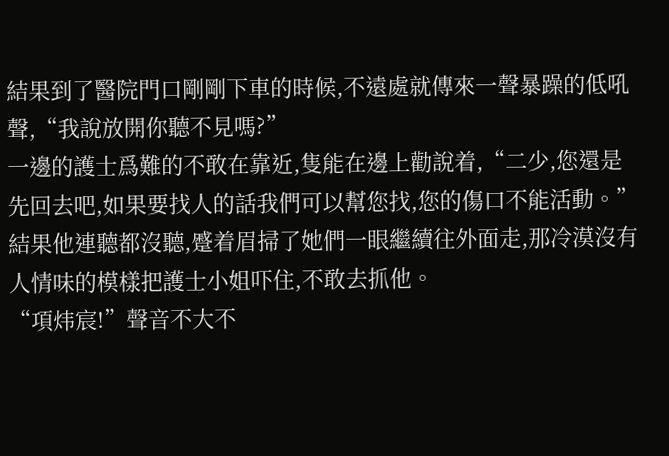結果到了醫院門口剛剛下車的時候,不遠處就傳來一聲暴躁的低吼聲,“我說放開你聽不見嗎?”
一邊的護士爲難的不敢在靠近,隻能在邊上勸說着,“二少,您還是先回去吧,如果要找人的話我們可以幫您找,您的傷口不能活動。”
結果他連聽都沒聽,蹙着眉掃了她們一眼繼續往外面走,那冷漠沒有人情味的模樣把護士小姐吓住,不敢去抓他。
“項炜宸!”聲音不大不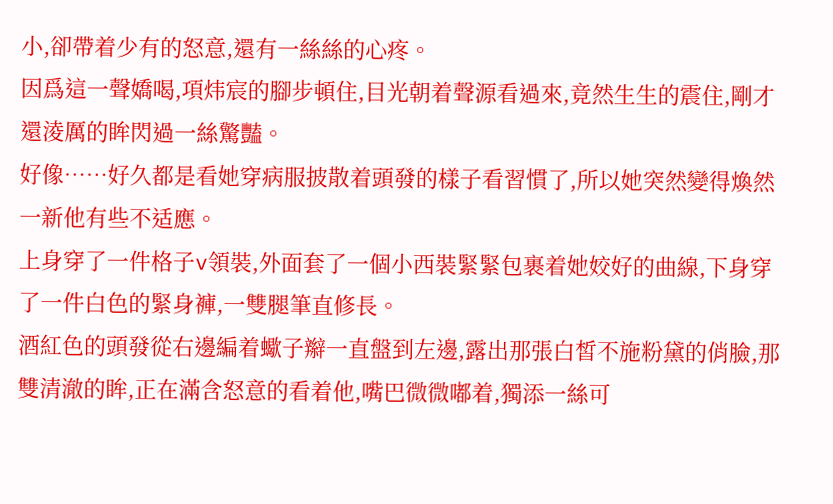小,卻帶着少有的怒意,還有一絲絲的心疼。
因爲這一聲嬌喝,項炜宸的腳步頓住,目光朝着聲源看過來,竟然生生的震住,剛才還淩厲的眸閃過一絲驚豔。
好像……好久都是看她穿病服披散着頭發的樣子看習慣了,所以她突然變得煥然一新他有些不适應。
上身穿了一件格子v領裝,外面套了一個小西裝緊緊包裹着她姣好的曲線,下身穿了一件白色的緊身褲,一雙腿筆直修長。
酒紅色的頭發從右邊編着蠍子辮一直盤到左邊,露出那張白皙不施粉黛的俏臉,那雙清澈的眸,正在滿含怒意的看着他,嘴巴微微嘟着,獨添一絲可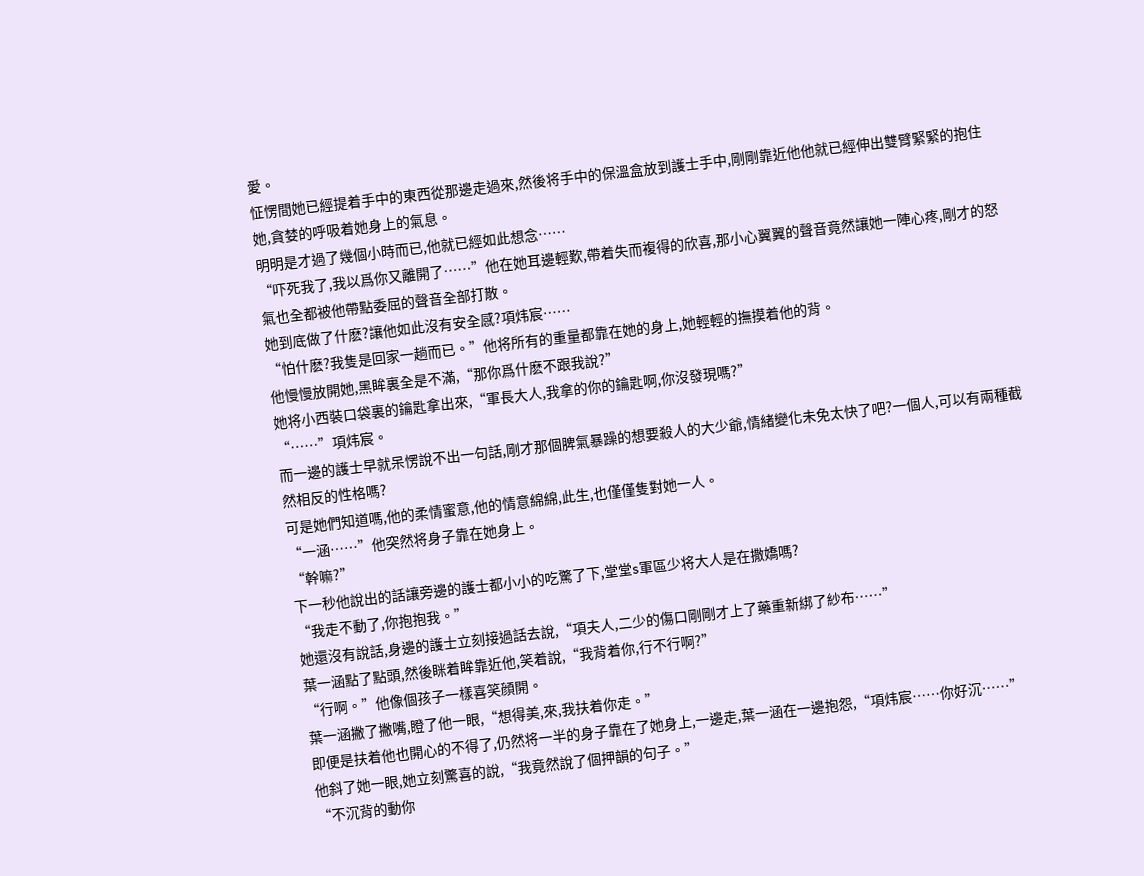愛。
怔愣間她已經提着手中的東西從那邊走過來,然後将手中的保溫盒放到護士手中,剛剛靠近他他就已經伸出雙臂緊緊的抱住她,貪婪的呼吸着她身上的氣息。
明明是才過了幾個小時而已,他就已經如此想念……
“吓死我了,我以爲你又離開了……”他在她耳邊輕歎,帶着失而複得的欣喜,那小心翼翼的聲音竟然讓她一陣心疼,剛才的怒氣也全都被他帶點委屈的聲音全部打散。
她到底做了什麽?讓他如此沒有安全感?項炜宸……
“怕什麽?我隻是回家一趟而已。”他将所有的重量都靠在她的身上,她輕輕的撫摸着他的背。
他慢慢放開她,黑眸裏全是不滿,“那你爲什麽不跟我說?”
她将小西裝口袋裏的鑰匙拿出來,“軍長大人,我拿的你的鑰匙啊,你沒發現嗎?”
“……”項炜宸。
而一邊的護士早就呆愣說不出一句話,剛才那個脾氣暴躁的想要殺人的大少爺,情緒變化未免太快了吧?一個人,可以有兩種截然相反的性格嗎?
可是她們知道嗎,他的柔情蜜意,他的情意綿綿,此生,也僅僅隻對她一人。
“一涵……”他突然将身子靠在她身上。
“幹嘛?”
下一秒他說出的話讓旁邊的護士都小小的吃驚了下,堂堂s軍區少将大人是在撒嬌嗎?
“我走不動了,你抱抱我。”
她還沒有說話,身邊的護士立刻接過話去說,“項夫人,二少的傷口剛剛才上了藥重新綁了紗布……”
葉一涵點了點頭,然後眯着眸靠近他,笑着說,“我背着你,行不行啊?”
“行啊。”他像個孩子一樣喜笑顔開。
葉一涵撇了撇嘴,瞪了他一眼,“想得美,來,我扶着你走。”
即便是扶着他也開心的不得了,仍然将一半的身子靠在了她身上,一邊走,葉一涵在一邊抱怨,“項炜宸……你好沉……”
他斜了她一眼,她立刻驚喜的說,“我竟然說了個押韻的句子。”
“不沉背的動你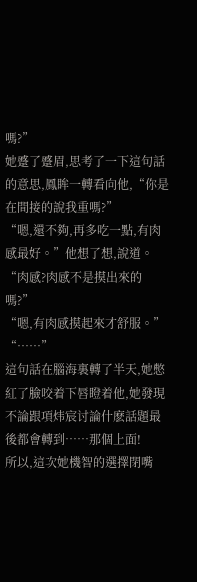嗎?”
她蹙了蹙眉,思考了一下這句話的意思,鳳眸一轉看向他,“你是在間接的說我重嗎?”
“嗯,還不夠,再多吃一點,有肉感最好。”他想了想,說道。
“肉感?肉感不是摸出來的嗎?”
“嗯,有肉感摸起來才舒服。”
“……”
這句話在腦海裏轉了半天,她憋紅了臉咬着下唇瞪着他,她發現不論跟項炜宸讨論什麽話題最後都會轉到……那個上面!
所以,這次她機智的選擇閉嘴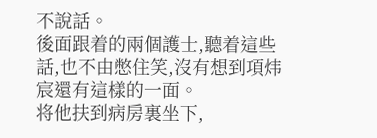不說話。
後面跟着的兩個護士,聽着這些話,也不由憋住笑,沒有想到項炜宸還有這樣的一面。
将他扶到病房裏坐下,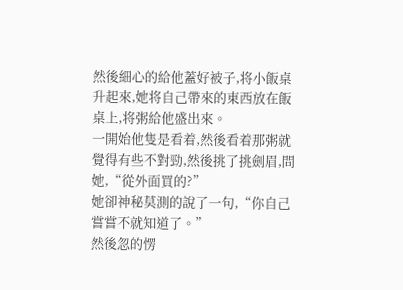然後細心的給他蓋好被子,将小飯桌升起來,她将自己帶來的東西放在飯桌上,将粥給他盛出來。
一開始他隻是看着,然後看着那粥就覺得有些不對勁,然後挑了挑劍眉,問她,“從外面買的?”
她卻神秘莫測的說了一句,“你自己嘗嘗不就知道了。”
然後忽的愣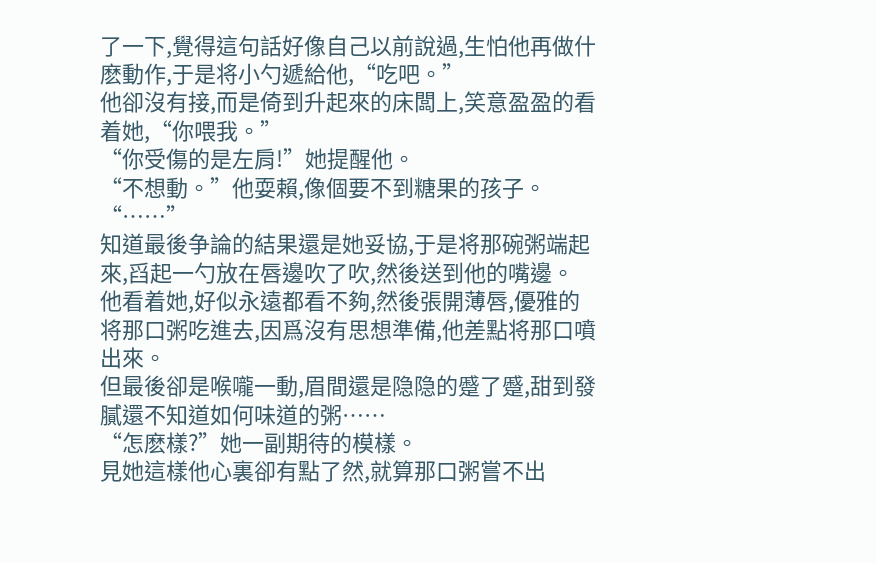了一下,覺得這句話好像自己以前說過,生怕他再做什麽動作,于是将小勺遞給他,“吃吧。”
他卻沒有接,而是倚到升起來的床闆上,笑意盈盈的看着她,“你喂我。”
“你受傷的是左肩!”她提醒他。
“不想動。”他耍賴,像個要不到糖果的孩子。
“……”
知道最後争論的結果還是她妥協,于是将那碗粥端起來,舀起一勺放在唇邊吹了吹,然後送到他的嘴邊。
他看着她,好似永遠都看不夠,然後張開薄唇,優雅的将那口粥吃進去,因爲沒有思想準備,他差點将那口噴出來。
但最後卻是喉嚨一動,眉間還是隐隐的蹙了蹙,甜到發膩還不知道如何味道的粥……
“怎麽樣?”她一副期待的模樣。
見她這樣他心裏卻有點了然,就算那口粥嘗不出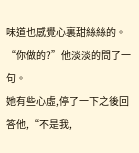味道也感覺心裏甜絲絲的。
“你做的?”他淡淡的問了一句。
她有些心虛,停了一下之後回答他,“不是我,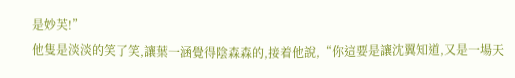是妙芙!”
他隻是淡淡的笑了笑,讓葉一涵覺得陰森森的,接着他說,“你這要是讓沈翼知道,又是一場天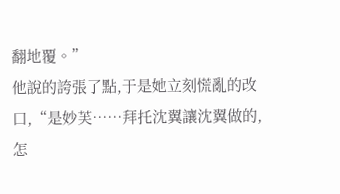翻地覆。”
他說的誇張了點,于是她立刻慌亂的改口,“是妙芙……拜托沈翼讓沈翼做的,怎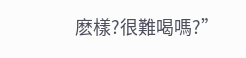麽樣?很難喝嗎?”